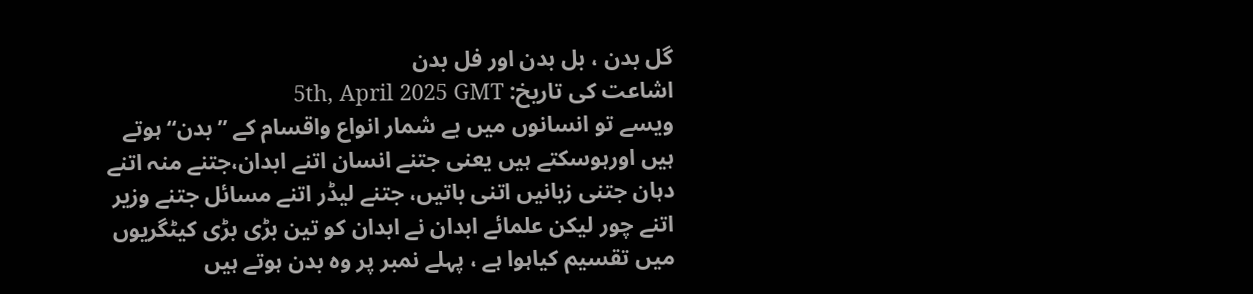گل بدن ، بل بدن اور فل بدن
اشاعت کی تاریخ: 5th, April 2025 GMT
ویسے تو انسانوں میں بے شمار انواع واقسام کے ’’بدن‘‘ہوتے ہیں اورہوسکتے ہیں یعنی جتنے انسان اتنے ابدان،جتنے منہ اتنے دہان جتنی زبانیں اتنی باتیں، جتنے لیڈر اتنے مسائل جتنے وزیر اتنے چور لیکن علمائے ابدان نے ابدان کو تین بڑی بڑی کیٹگریوں میں تقسیم کیاہوا ہے ، پہلے نمبر پر وہ بدن ہوتے ہیں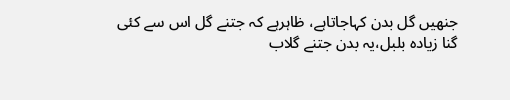جنھیں گل بدن کہاجاتاہے، ظاہرہے کہ جتنے گل اس سے کئی گنا زیادہ بلبل،یہ بدن جتنے گلاب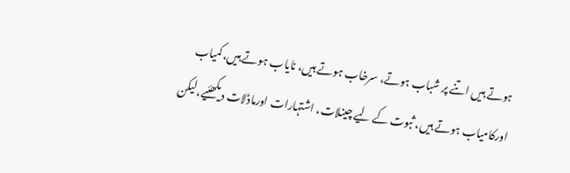ہوتے ہیں اتنے پر شباب ہوتے، سرخاب ہوتے ہیں، نایاب ہوتے ہیں، کمیاب اورکامیاب ہوتے ہیں، ثبوت کے لیے چینلات، اشتہارات اورماڈلات دیکھئیے،لیکن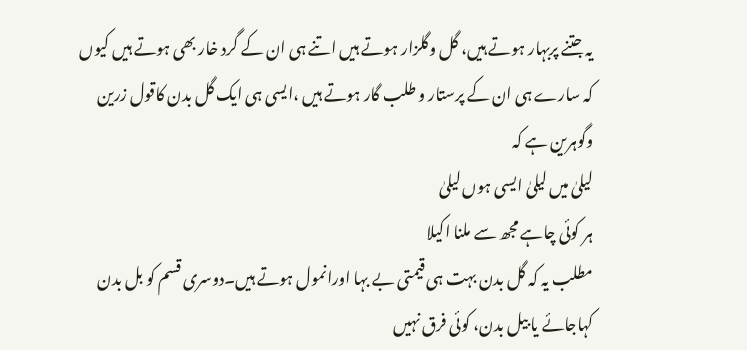یہ جتنے پربہار ہوتے ہیں، گل وگلزار ہوتے ہیں اتنے ہی ان کے گرد خار بھی ہوتے ہیں کیوں کہ سارے ہی ان کے پرستار و طلب گار ہوتے ہیں ،ایسی ہی ایک گل بدن کاقول زرین وگوہرین ہے کہ
لیلیٰ میں لیلیٰ ایسی ہوں لیلیٰ
ہر کوئی چاہے مجھ سے ملنا اکیلا
مطلب یہ کہ گل بدن بہت ہی قیمتی بے بہا اورانمول ہوتے ہیں۔دوسری قسم کو بل بدن کہاجائے یا بیل بدن، کوئی فرق نہیں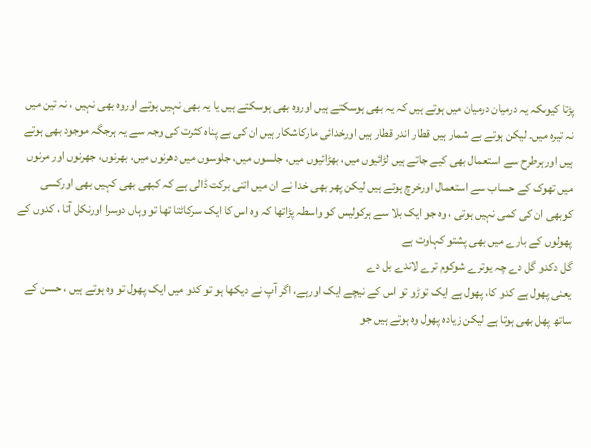پڑتا کیوںکہ یہ درمیان درمیان میں ہوتے ہیں کہ یہ بھی ہوسکتے ہیں اوروہ بھی ہوسکتے ہیں یا یہ بھی نہیں ہوتے اوروہ بھی نہیں ، نہ تین میں نہ تیرہ میں۔ لیکن ہوتے بے شمار ہیں قطار اندر قطار ہیں اورخدائی مارکاشکار ہیں ان کی بے پناہ کثرت کی وجہ سے یہ ہرجگہ موجود بھی ہوتے ہیں اورہرطرح سے استعمال بھی کیے جاتے ہیں لڑائیوں میں، بھڑائیوں میں، جلسوں میں، جلوسوں میں دھرنوں میں، بھرنوں، جھرنوں اور مرنوں میں تھوک کے حساب سے استعمال اورخرچ ہوتے ہیں لیکن پھر بھی خدا نے ان میں اتنی برکت ڈالی ہے کہ کبھی بھی کہیں بھی اورکسی کوبھی ان کی کمی نہیں ہوتی ، وہ جو ایک بلا سے ہرکولیس کو واسطہ پڑاتھا کہ وہ اس کا ایک سرکاٹتا تھا تو وہاں دوسرا اورنکل آتا ، کدوں کے پھولوں کے بارے میں بھی پشتو کہاوت ہے
گل دکدو گل دے چہ یوترے شوکوم ترے لاندے بل دے
یعنی پھول ہے کدو کا، پھول ہے ایک توڑو تو اس کے نیچے ایک اورہے، اگر آپ نے دیکھا ہو تو کدو میں ایک پھول تو وہ ہوتے ہیں ، حسن کے ساتھ پھل بھی ہوتا ہے لیکن زیادہ پھول وہ ہوتے ہیں جو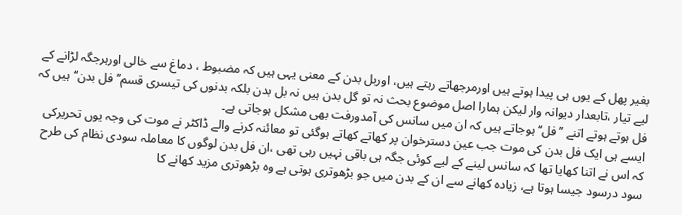بغیر پھل کے یوں ہی پیدا ہوتے ہیں اورمرجھاتے رہتے ہیں، اوربل بدن کے معنی یہی ہیں کہ مضبوط ، دماغ سے خالی اورہرجگہ لڑانے کے لیے تیار ،تابعدار دیوانہ وار لیکن ہمارا اصل موضوع بحث نہ تو گل بدن ہیں نہ بل بدن بلکہ بدنوں کی تیسری قسم’’فل بدن‘‘ ہیں کہ فل ہوتے ہوتے اتنے ’’فل‘‘ہوجاتے ہیں کہ ان میں سانس کی آمدورفت بھی مشکل ہوجاتی ہے۔
ایسے ہی ایک فل بدن کی موت جب عین دسترخوان پر کھاتے کھاتے ہوگئی تو معائنہ کرنے والے ڈاکٹر نے موت کی وجہ یوں تحریرکی کہ اس نے اتنا کھایا تھا کہ سانس لینے کے لیے کوئی جگہ ہی باقی نہیں رہی تھی ،ان فل بدن لوگوں کا معاملہ سودی نظام کی طرح سود درسود جیسا ہوتا ہے، زیادہ کھانے سے ان کے بدن میں جو بڑھوتری ہوتی ہے وہ بڑھوتری مزید کھانے کا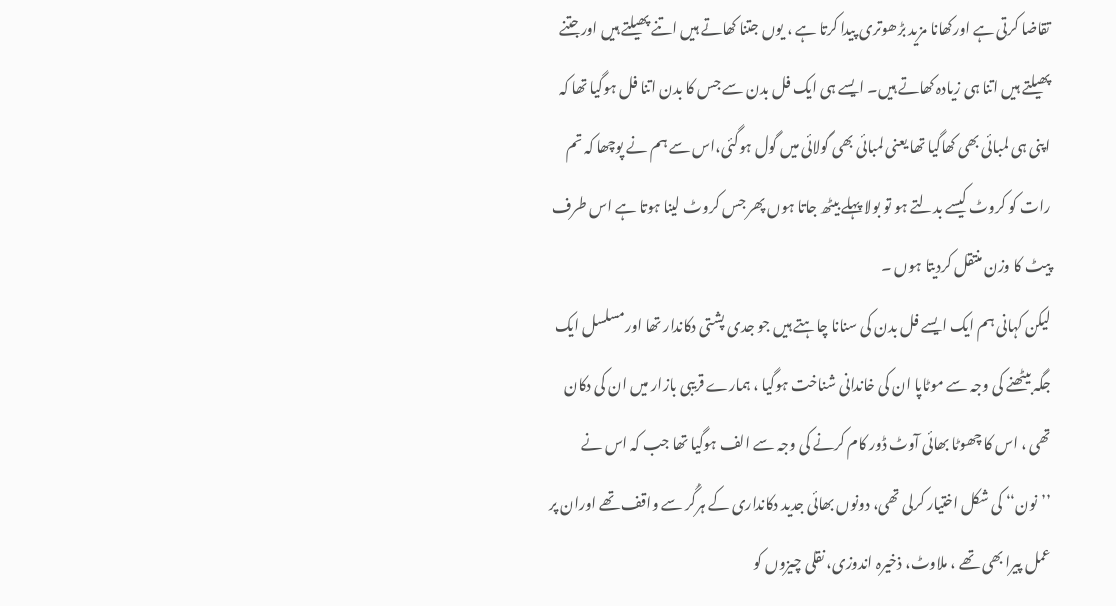تقاضا کرتی ہے اورکھانا مزید بڑھوتری پیدا کرتا ہے ، یوں جتنا کھاتے ہیں اتنے پھیلتے ہیں اورجتنے پھیلتے ہیں اتنا ہی زیادہ کھاتے ہیں۔ ایسے ہی ایک فل بدن سے جس کا بدن اتنا فل ہوگیا تھا کہ اپنی ہی لمبائی بھی کھاگیا تھا یعنی لمبائی بھی گولائی میں گول ہوگئی،اس سے ہم نے پوچھا کہ تم رات کو کروٹ کیسے بدلتے ہو تو بولا پہلے بیٹھ جاتا ہوں پھر جس کروٹ لینا ہوتا ہے اس طرف پیٹ کا وزن منتقل کردیتا ہوں ۔
لیکن کہانی ہم ایک ایسے فل بدن کی سنانا چاہتے ہیں جو جدی پشتی دکاندار تھا اورمسلسل ایک جگہ بیٹھنے کی وجہ سے موٹاپا ان کی خاندانی شناخت ہوگیا ، ہمارے قریبی بازار میں ان کی دکان تھی ، اس کا چھوٹا بھائی آوٹ ڈور کام کرنے کی وجہ سے الف ہوگیا تھا جب کہ اس نے ’’نون‘‘ کی شکل اختیار کرلی تھی، دونوں بھائی جدید دکانداری کے ہرگُر سے واقف تھے اوران پر عمل پیرا بھی تھے ، ملاوٹ، ذخیرہ اندوزی، نقلی چیزوں کو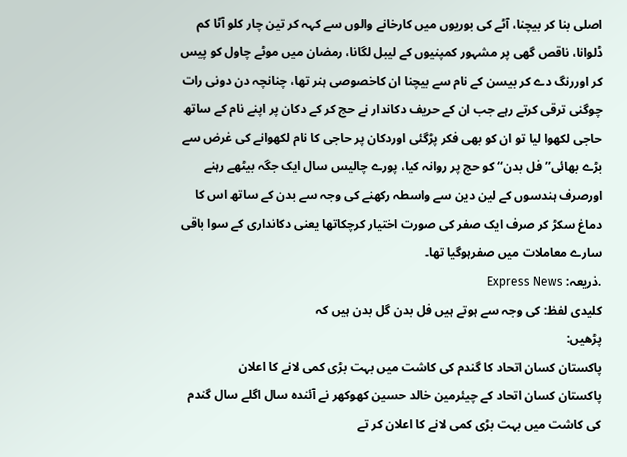اصلی بنا کر بیچنا، آٹے کی بوریوں میں کارخانے والوں سے کہہ کر تین چار کلو آٹا کم ڈلوانا، ناقص گھی پر مشہور کمپنیوں کے لیبل لگانا، رمضان میں موٹے چاول کو پیس کر اوررنگ دے کر بیسن کے نام سے بیچنا ان کاخصوصی ہنر تھا، چنانچہ دن دونی رات چوگنی ترقی کرتے رہے جب ان کے حریف دکاندار نے حج کر کے دکان پر اپنے نام کے ساتھ حاجی لکھوا لیا تو ان کو بھی فکر پڑگئی اوردکان پر حاجی کا نام لکھوانے کی غرض سے بڑے بھائی’’فل بدن‘‘ کو حج پر روانہ کیا، پورے چالیس سال ایک جگہ بیٹھے رہنے اورصرف ہندسوں کے لین دین سے واسطہ رکھنے کی وجہ سے بدن کے ساتھ اس کا دماغ سکڑ کر صرف ایک صفر کی صورت اختیار کرچکاتھا یعنی دکانداری کے سوا باقی سارے معاملات میں صفرہوگیا تھا۔
.ذریعہ: Express News
کلیدی لفظ: کی وجہ سے ہوتے ہیں فل بدن گل بدن ہیں کہ
پڑھیں:
پاکستان کسان اتحاد کا گندم کی کاشت میں بہت بڑی کمی لانے کا اعلان
پاکستان کسان اتحاد کے چیئرمین خالد حسین کھوکھر نے آئندہ سال اگلے سال گندم کی کاشت میں بہت بڑی کمی لانے کا اعلان کر تے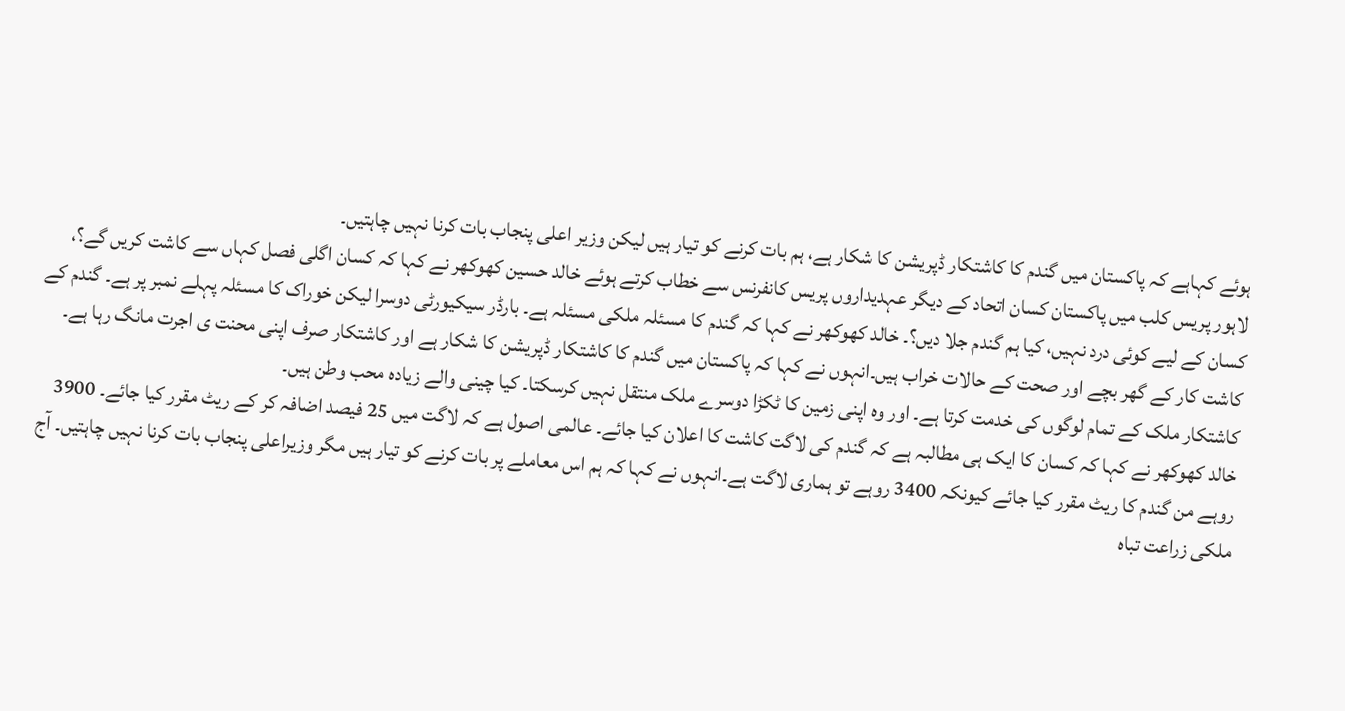ہوئے کہاہے کہ پاکستان میں گندم کا کاشتکار ڈپریشن کا شکار ہے، ہم بات کرنے کو تیار ہیں لیکن وزیر اعلی پنجاب بات کرنا نہیں چاہتیں۔
لاہور پریس کلب میں پاکستان کسان اتحاد کے دیگر عہدیداروں پریس کانفرنس سے خطاب کرتے ہوئے خالد حسین کھوکھر نے کہا کہ کسان اگلی فصل کہاں سے کاشت کریں گے؟، کسان کے لیے کوئی درد نہیں، کیا ہم گندم جلا دیں؟۔ خالد کھوکھر نے کہا کہ گندم کا مسئلہ ملکی مسئلہ ہے۔ بارڈر سیکیورٹی دوسرا لیکن خوراک کا مسئلہ پہلے نمبر پر ہے۔ گندم کے کاشت کار کے گھر بچے اور صحت کے حالات خراب ہیں۔انہوں نے کہا کہ پاکستان میں گندم کا کاشتکار ڈپریشن کا شکار ہے اور کاشتکار صرف اپنی محنت ی اجرت مانگ رہا ہے۔ کاشتکار ملک کے تمام لوگوں کی خدمت کرتا ہے۔ اور وہ اپنی زمین کا ٹکڑا دوسرے ملک منتقل نہیں کرسکتا۔ کیا چینی والے زیادہ محب وطن ہیں۔
خالد کھوکھر نے کہا کہ کسان کا ایک ہی مطالبہ ہے کہ گندم کی لاگت کاشت کا اعلان کیا جائے۔ عالمی اصول ہے کہ لاگت میں 25 فیصد اضافہ کر کے ریٹ مقرر کیا جائے۔ 3900 روہے من گندم کا ریٹ مقرر کیا جائے کیونکہ 3400 روہے تو ہماری لاگت ہے۔انہوں نے کہا کہ ہم اس معاملے پر بات کرنے کو تیار ہیں مگر وزیراعلی پنجاب بات کرنا نہیں چاہتیں۔ آج ملکی زراعت تباہ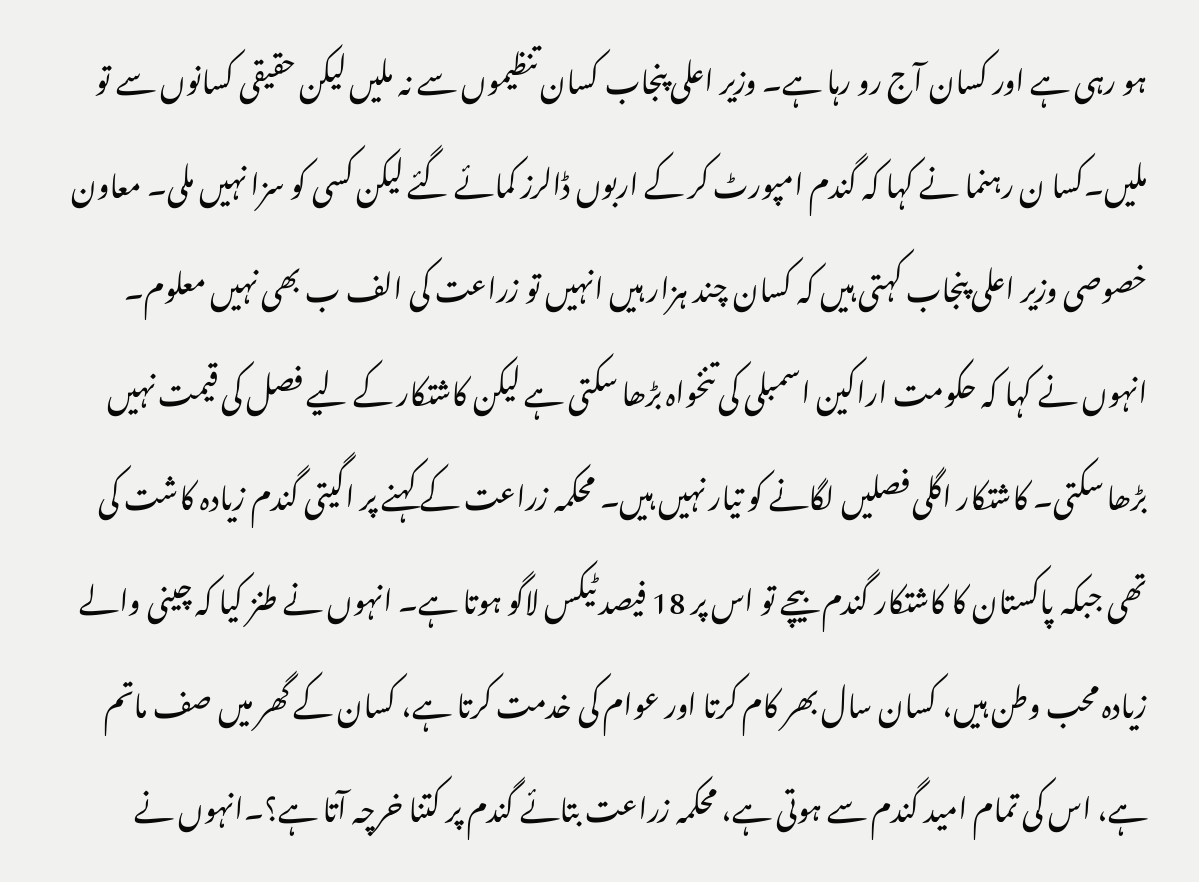ہو رہی ہے اور کسان آج رو رہا ہے۔ وزیر اعلی پنجاب کسان تنظیموں سے نہ ملیں لیکن حقیقی کسانوں سے تو ملیں۔کسا ن رہنما نے کہا کہ گندم امپورٹ کر کے اربوں ڈالرز کمائے گئے لیکن کسی کو سزا نہیں ملی۔ معاون خصوصی وزیر اعلی پنجاب کہتی ہیں کہ کسان چند ہزار ہیں انہیں تو زراعت کی الف ب بھی نہیں معلوم۔
انہوں نے کہا کہ حکومت اراکین اسمبلی کی تنخواہ بڑھا سکتی ہے لیکن کاشتکار کے لیے فصل کی قیمت نہیں بڑھا سکتی۔ کاشتکار اگلی فصلیں لگانے کو تیار نہیں ہیں۔ محکمہ زراعت کے کہنے پر اگیتی گندم زیادہ کاشت کی تھی جبکہ پاکستان کا کاشتکار گندم بیچے تو اس پر 18 فیصد ٹیکس لاگو ہوتا ہے۔ انہوں نے طنز کیا کہ چینی والے زیادہ محب وطن ہیں، کسان سال بھر کام کرتا اور عوام کی خدمت کرتا ہے، کسان کے گھر میں صف ماتم ہے، اس کی تمام امید گندم سے ہوتی ہے، محکمہ زراعت بتائے گندم پر کتنا خرچہ آتا ہے؟۔انہوں نے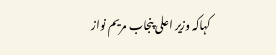کہاکہ وزیر اعلی پنجاب مریم نواز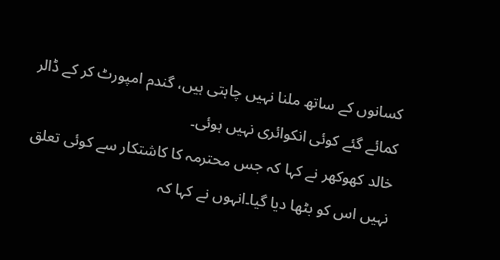کسانوں کے ساتھ ملنا نہیں چاہتی ہیں، گندم امپورٹ کر کے ڈالر کمائے گئے کوئی انکوائری نہیں ہوئی۔
خالد کھوکھر نے کہا کہ جس محترمہ کا کاشتکار سے کوئی تعلق نہیں اس کو بٹھا دیا گیا۔انہوں نے کہا کہ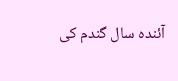آئندہ سال گندم کی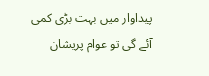پیداوار میں بہت بڑی کمی آئے گی تو عوام پریشان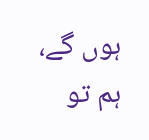ہوں گے، ہم تو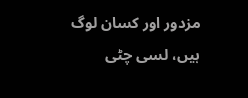مزدور اور کسان لوگ ہیں، لسی چٹی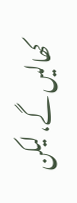کھالیں گے، لیکن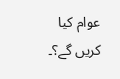عوام کیا کریں گے؟۔